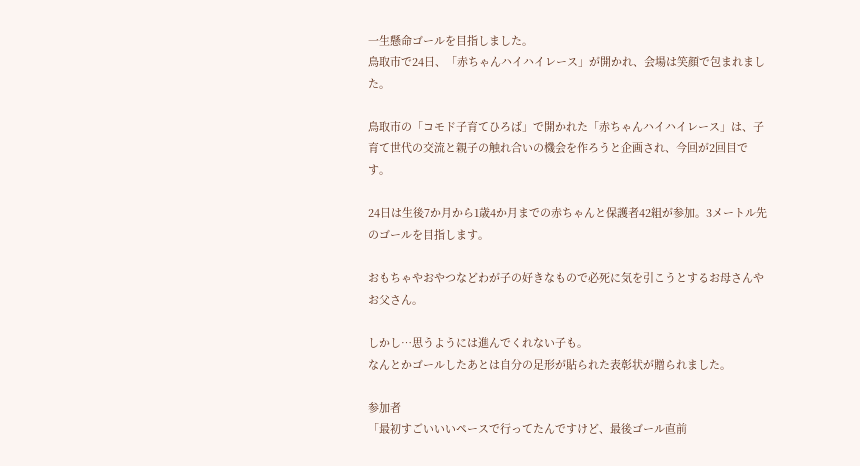一生懸命ゴールを目指しました。
鳥取市で24日、「赤ちゃんハイハイレース」が開かれ、会場は笑顔で包まれました。

鳥取市の「コモド子育てひろば」で開かれた「赤ちゃんハイハイレース」は、子育て世代の交流と親子の触れ合いの機会を作ろうと企画され、今回が2回目です。

24日は生後7か月から1歳4か月までの赤ちゃんと保護者42組が参加。3メートル先のゴールを目指します。

おもちゃやおやつなどわが子の好きなもので必死に気を引こうとするお母さんやお父さん。

しかし…思うようには進んでくれない子も。
なんとかゴールしたあとは自分の足形が貼られた表彰状が贈られました。

参加者
「最初すごいいいペースで行ってたんですけど、最後ゴール直前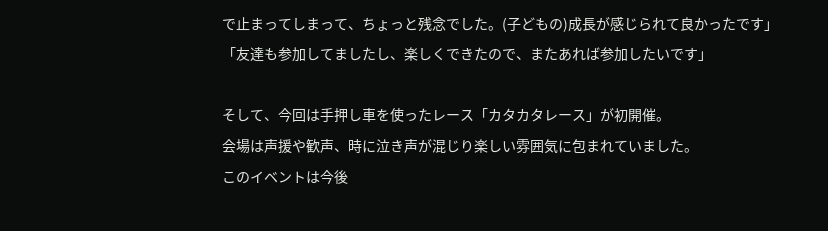で止まってしまって、ちょっと残念でした。(子どもの)成長が感じられて良かったです」
「友達も参加してましたし、楽しくできたので、またあれば参加したいです」

そして、今回は手押し車を使ったレース「カタカタレース」が初開催。
会場は声援や歓声、時に泣き声が混じり楽しい雰囲気に包まれていました。
このイベントは今後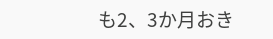も2、3か月おき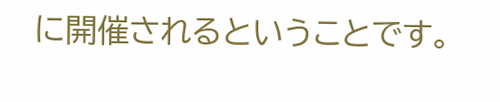に開催されるということです。